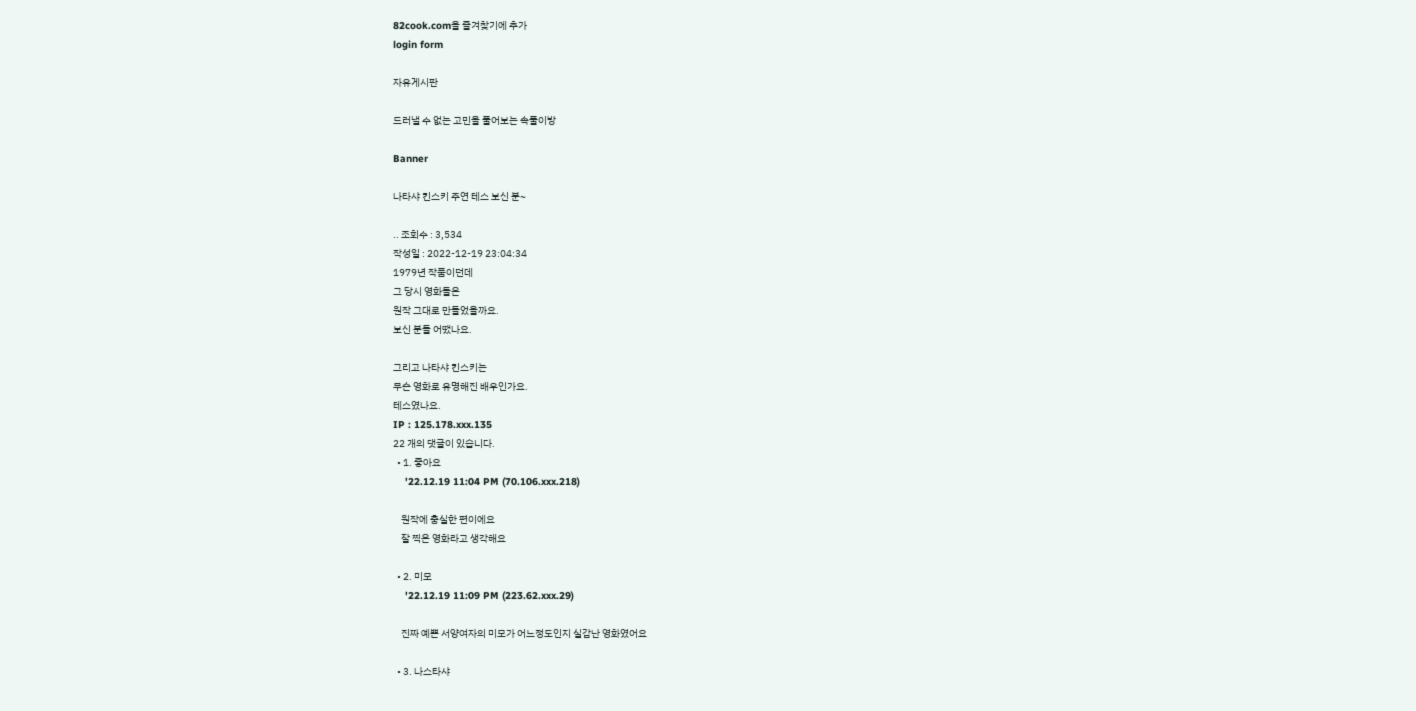82cook.com을 즐겨찾기에 추가
login form

자유게시판

드러낼 수 없는 고민을 풀어보는 속풀이방

Banner

나타샤 킨스키 주연 테스 보신 분~

.. 조회수 : 3,534
작성일 : 2022-12-19 23:04:34
1979년 작품이던데
그 당시 영화들은
원작 그대로 만들었을까요.
보신 분들 어땠나요.

그리고 나타샤 킨스키는
무슨 영화로 유명해진 배우인가요.
테스였나요.
IP : 125.178.xxx.135
22 개의 댓글이 있습니다.
  • 1. 좋아요
    '22.12.19 11:04 PM (70.106.xxx.218)

    원작에 충실한 편이에요
    잘 찍은 영화라고 생각해요

  • 2. 미모
    '22.12.19 11:09 PM (223.62.xxx.29)

    진짜 예쁜 서양여자의 미모가 어느정도인지 실감난 영화였어요

  • 3. 나스타샤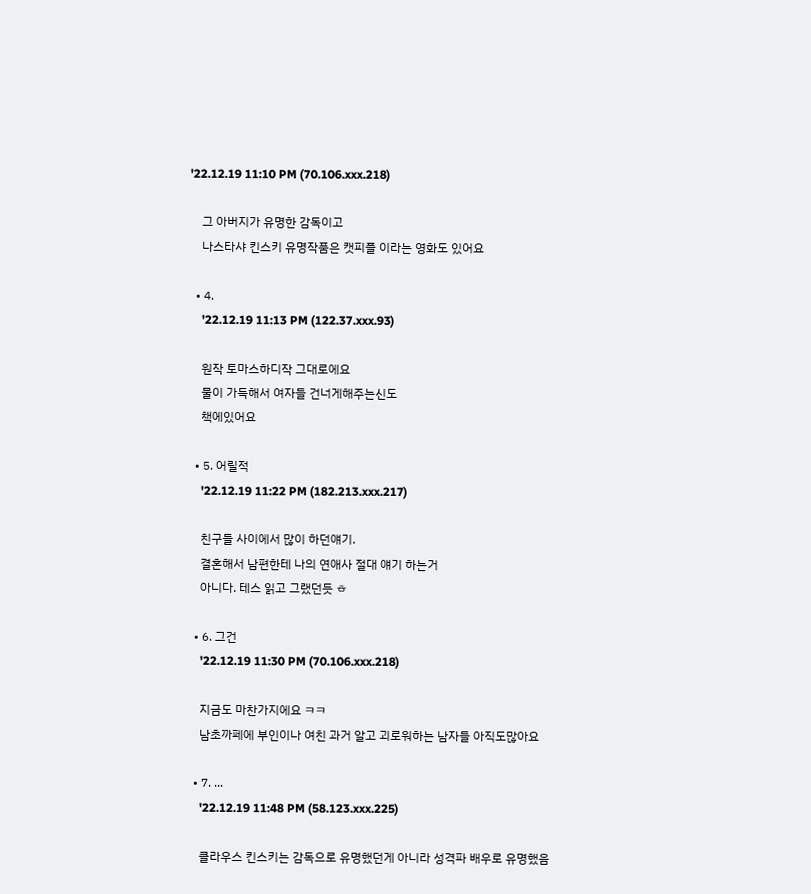'22.12.19 11:10 PM (70.106.xxx.218)

    그 아버지가 유명한 감독이고
    나스타샤 킨스키 유명작품은 캣피플 이라는 영화도 있어요

  • 4.
    '22.12.19 11:13 PM (122.37.xxx.93)

    원작 토마스하디작 그대로에요
    물이 가득해서 여자들 건너게해주는신도
    책에있어요

  • 5. 어릴적
    '22.12.19 11:22 PM (182.213.xxx.217)

    친구들 사이에서 많이 하던얘기.
    결혼해서 남편한테 나의 연애사 절대 얘기 하는거
    아니다. 테스 읽고 그랬던듯 ㅎ

  • 6. 그건
    '22.12.19 11:30 PM (70.106.xxx.218)

    지금도 마찬가지에요 ㅋㅋ
    남초까페에 부인이나 여친 과거 알고 괴로워하는 남자들 아직도많아요

  • 7. ...
    '22.12.19 11:48 PM (58.123.xxx.225)

    클라우스 킨스키는 감독으로 유명했던게 아니라 성격파 배우로 유명했음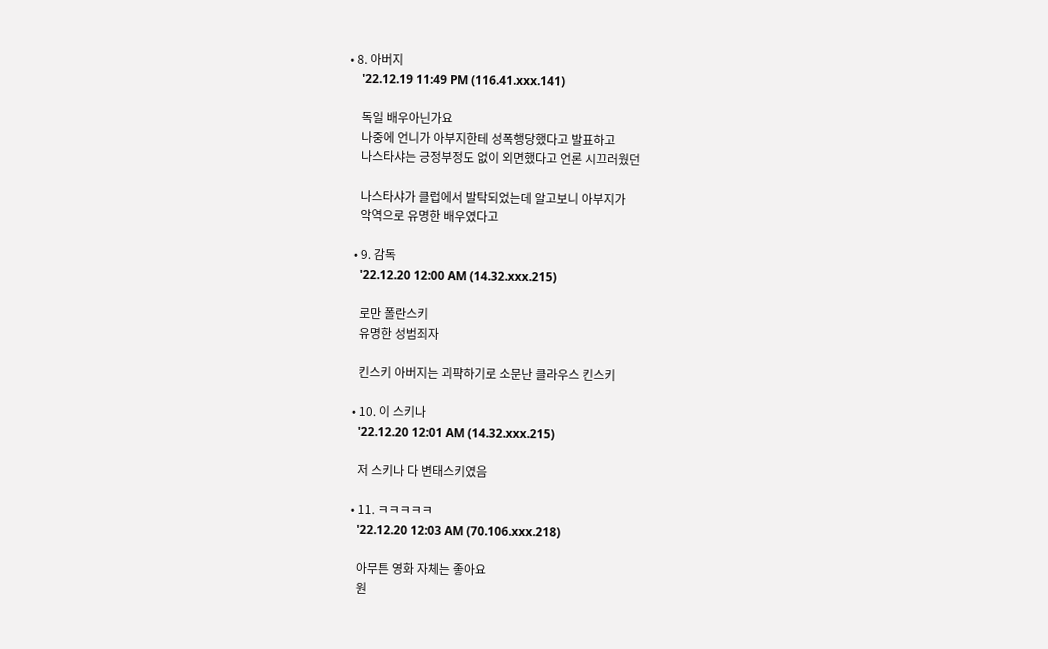• 8. 아버지
    '22.12.19 11:49 PM (116.41.xxx.141)

    독일 배우아닌가요
    나중에 언니가 아부지한테 성폭행당했다고 발표하고
    나스타샤는 긍정부정도 없이 외면했다고 언론 시끄러웠던

    나스타샤가 클럽에서 발탁되었는데 알고보니 아부지가
    악역으로 유명한 배우였다고

  • 9. 감독
    '22.12.20 12:00 AM (14.32.xxx.215)

    로만 폴란스키
    유명한 성범죄자

    킨스키 아버지는 괴퍅하기로 소문난 클라우스 킨스키

  • 10. 이 스키나
    '22.12.20 12:01 AM (14.32.xxx.215)

    저 스키나 다 변태스키였음

  • 11. ㅋㅋㅋㅋㅋ
    '22.12.20 12:03 AM (70.106.xxx.218)

    아무튼 영화 자체는 좋아요
    원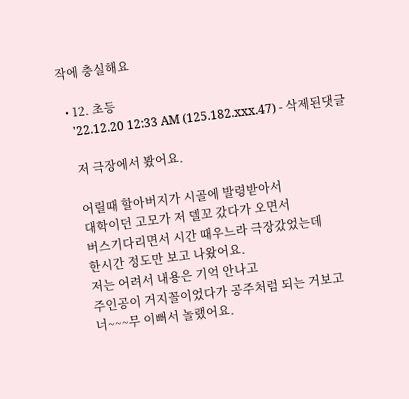작에 충실해요

  • 12. 초등
    '22.12.20 12:33 AM (125.182.xxx.47) - 삭제된댓글

    저 극장에서 봤어요.

    어릴때 할아버지가 시골에 발령받아서
    대학이던 고모가 저 델꼬 갔다가 오면서
    버스기다리면서 시간 때우느라 극장갔었는데
    한시간 정도만 보고 나왔어요.
    저는 어려서 내용은 기억 안나고
    주인공이 거지꼴이었다가 공주처럼 되는 거보고
    너~~~무 이뻐서 놀랬어요.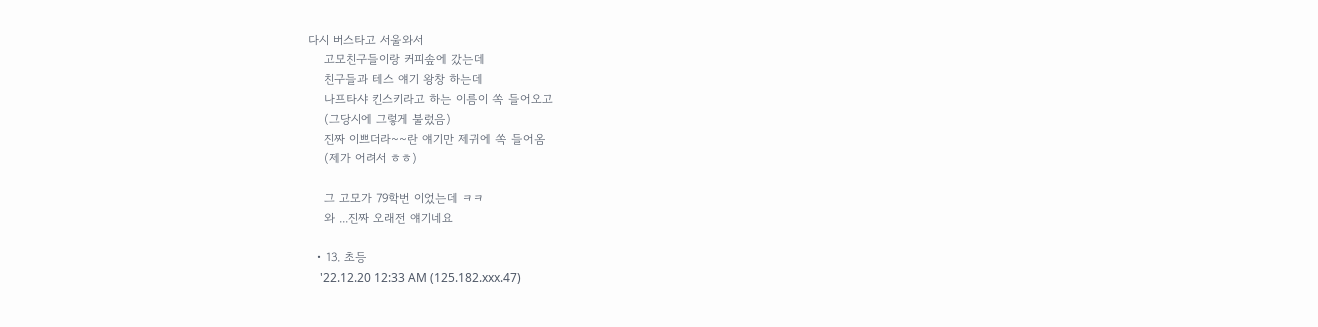다시 버스타고 서울와서
    고모친구들이랑 커피솦에 갔는데
    친구들과 테스 얘기 왕창 하는데
    나프타샤 킨스키라고 하는 이름이 쏙 들어오고
    (그당시에 그렇게 불렀음)
    진짜 이쁘더라~~란 얘기만 제귀에 쏙 들어옴
    (제가 어려서 ㅎㅎ)

    그 고모가 79학번 이었는데 ㅋㅋ
    와 ...진짜 오래전 얘기네요

  • 13. 초등
    '22.12.20 12:33 AM (125.182.xxx.47)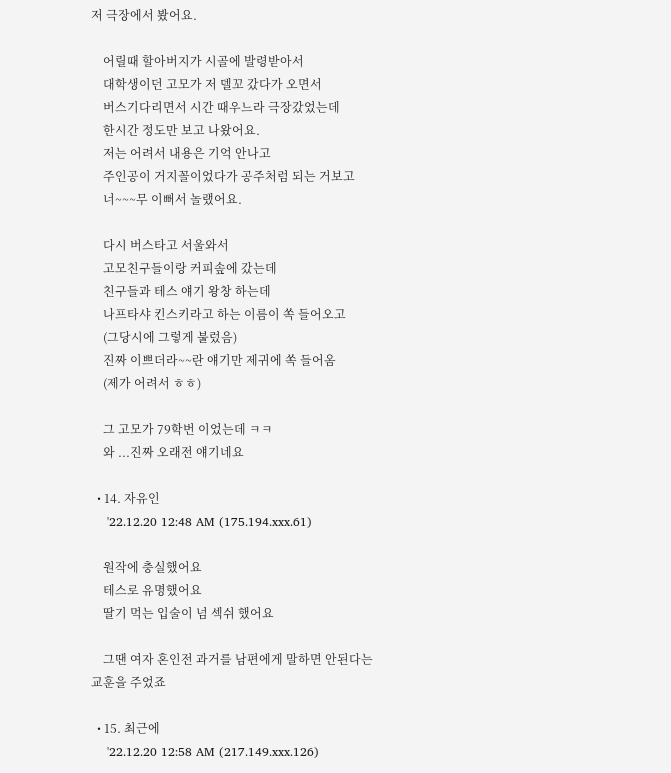저 극장에서 봤어요.

    어릴때 할아버지가 시골에 발령받아서
    대학생이던 고모가 저 델꼬 갔다가 오면서
    버스기다리면서 시간 때우느라 극장갔었는데
    한시간 정도만 보고 나왔어요.
    저는 어려서 내용은 기억 안나고
    주인공이 거지꼴이었다가 공주처럼 되는 거보고
    너~~~무 이뻐서 놀랬어요.

    다시 버스타고 서울와서
    고모친구들이랑 커피솦에 갔는데
    친구들과 테스 얘기 왕창 하는데
    나프타샤 킨스키라고 하는 이름이 쏙 들어오고
    (그당시에 그렇게 불렀음)
    진짜 이쁘더라~~란 얘기만 제귀에 쏙 들어옴
    (제가 어려서 ㅎㅎ)

    그 고모가 79학번 이었는데 ㅋㅋ
    와 ...진짜 오래전 얘기네요

  • 14. 자유인
    '22.12.20 12:48 AM (175.194.xxx.61)

    원작에 충실했어요
    테스로 유명했어요
    딸기 먹는 입술이 넘 섹쉬 했어요

    그땐 여자 혼인전 과거를 남편에게 말하면 안된다는 교훈을 주었죠

  • 15. 최근에
    '22.12.20 12:58 AM (217.149.xxx.126)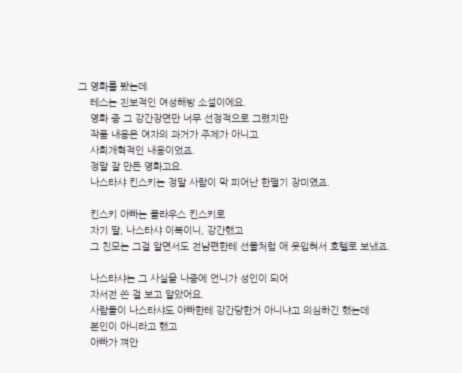그 영화를 봤는데
    테스는 진보적인 여성해방 소설이에요.
    영화 중 그 강간장면만 너무 선정적으로 그렸지만
    작품 내용은 여자의 과거가 주제가 아니고
    사회개혁적인 내용이었죠.
    정말 잘 만든 영화고요.
    나스타샤 킨스키는 정말 사람이 막 피어난 한떨기 장미였죠.

    킨스키 아빠는 클라우스 킨스키로
    자기 딸, 나스타샤 이복이니, 강간했고
    그 친모는 그걸 알면서도 전남편한테 선물처럼 애 옷입혀서 호텔로 보냈죠.

    나스타샤는 그 사실을 나중에 언니가 성인이 되어
    자서전 쓴 걸 보고 알았어요.
    사람들이 나스타샤도 아빠한테 강간당한거 아니냐고 의심하긴 했는데
    본인이 아니라고 했고
    아빠가 껴안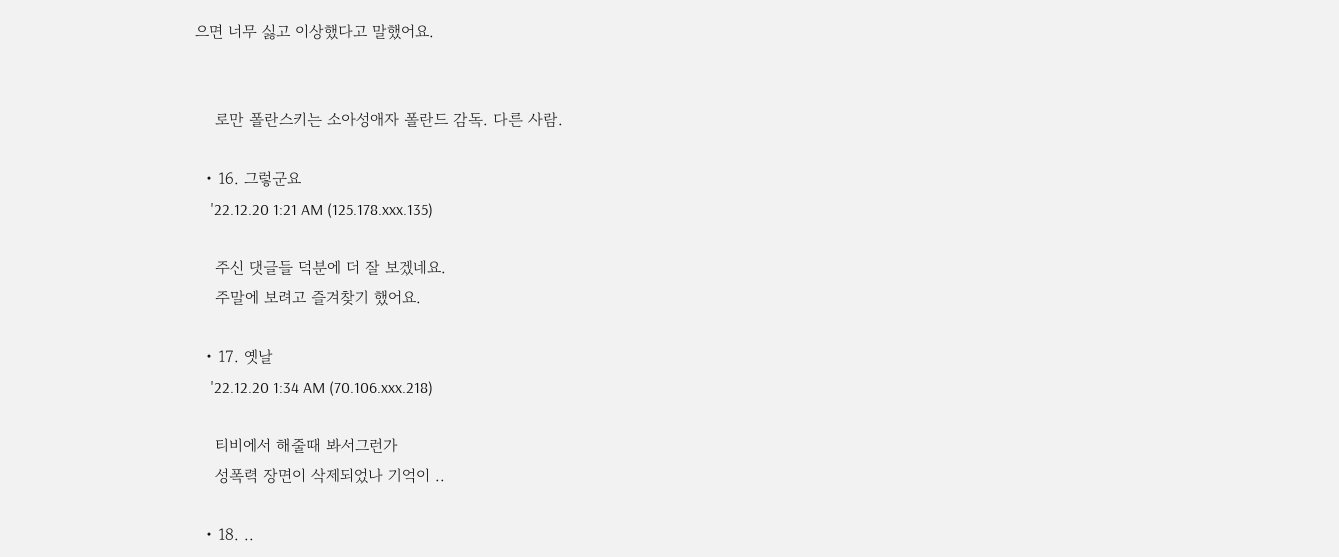으면 너무 싫고 이상했다고 말했어요.


    로만 폴란스키는 소아성애자 폴란드 감독. 다른 사람.

  • 16. 그렇군요
    '22.12.20 1:21 AM (125.178.xxx.135)

    주신 댓글들 덕분에 더 잘 보겠네요.
    주말에 보려고 즐겨찾기 했어요.

  • 17. 옛날
    '22.12.20 1:34 AM (70.106.xxx.218)

    티비에서 해줄때 봐서그런가
    성폭력 장면이 삭제되었나 기억이 ..

  • 18. ..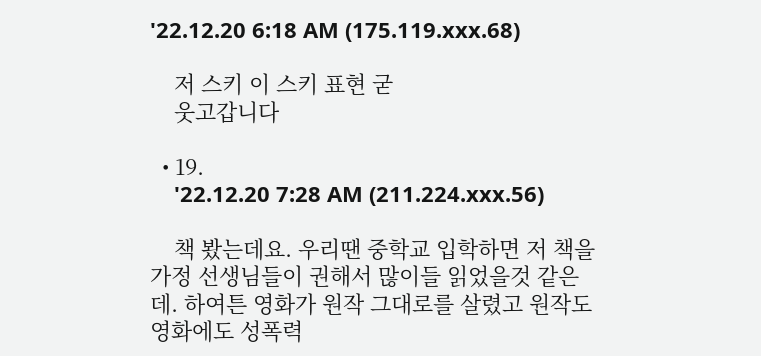'22.12.20 6:18 AM (175.119.xxx.68)

    저 스키 이 스키 표현 굳
    웃고갑니다

  • 19.
    '22.12.20 7:28 AM (211.224.xxx.56)

    책 봤는데요. 우리땐 중학교 입학하면 저 책을 가정 선생님들이 권해서 많이들 읽었을것 같은데. 하여튼 영화가 원작 그대로를 살렸고 원작도 영화에도 성폭력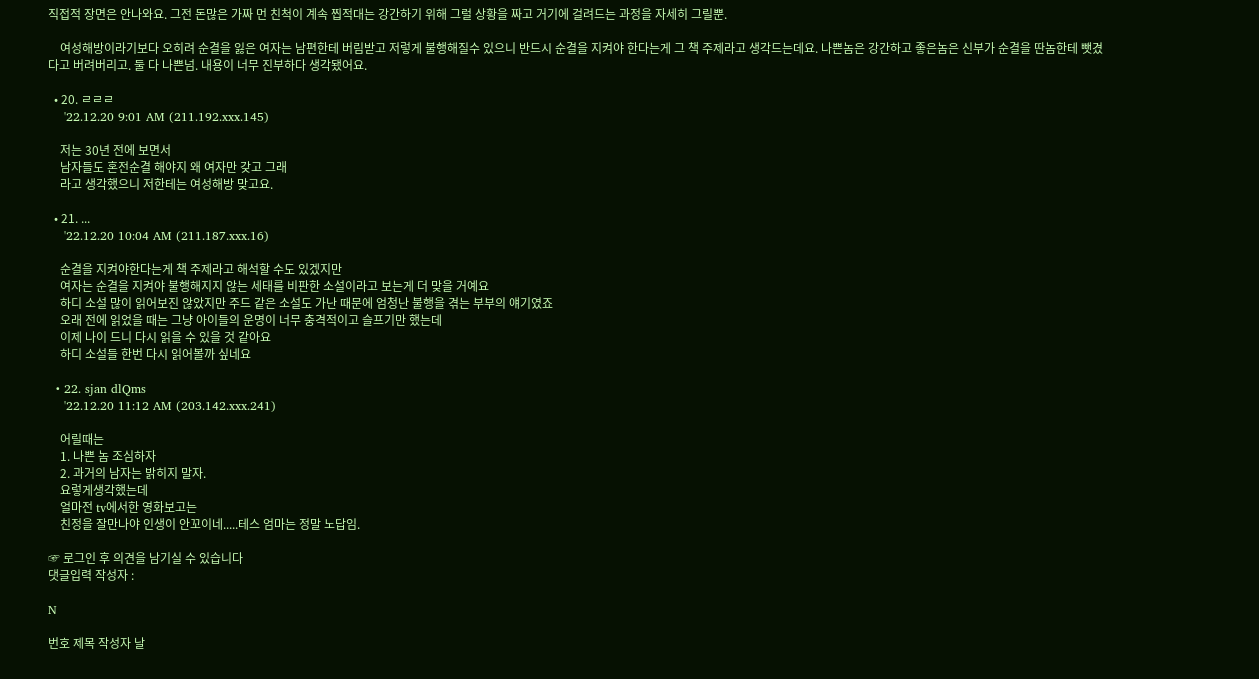직접적 장면은 안나와요. 그전 돈많은 가짜 먼 친척이 계속 찝적대는 강간하기 위해 그럴 상황을 짜고 거기에 걸려드는 과정을 자세히 그릴뿐.

    여성해방이라기보다 오히려 순결을 잃은 여자는 남편한테 버림받고 저렇게 불행해질수 있으니 반드시 순결을 지켜야 한다는게 그 책 주제라고 생각드는데요. 나쁜놈은 강간하고 좋은놈은 신부가 순결을 딴놈한테 뺏겼다고 버려버리고. 둘 다 나쁜넘. 내용이 너무 진부하다 생각됐어요.

  • 20. ㄹㄹㄹ
    '22.12.20 9:01 AM (211.192.xxx.145)

    저는 30년 전에 보면서
    남자들도 혼전순결 해야지 왜 여자만 갖고 그래
    라고 생각했으니 저한테는 여성해방 맞고요.

  • 21. ...
    '22.12.20 10:04 AM (211.187.xxx.16)

    순결을 지켜야한다는게 책 주제라고 해석할 수도 있겠지만
    여자는 순결을 지켜야 불행해지지 않는 세태를 비판한 소설이라고 보는게 더 맞을 거예요
    하디 소설 많이 읽어보진 않았지만 주드 같은 소설도 가난 때문에 엄청난 불행을 겪는 부부의 얘기였죠
    오래 전에 읽었을 때는 그냥 아이들의 운명이 너무 충격적이고 슬프기만 했는데
    이제 나이 드니 다시 읽을 수 있을 것 같아요
    하디 소설들 한번 다시 읽어볼까 싶네요

  • 22. sjan dlQms
    '22.12.20 11:12 AM (203.142.xxx.241)

    어릴때는
    1. 나쁜 놈 조심하자
    2. 과거의 남자는 밝히지 말자.
    요렇게생각했는데
    얼마전 tv에서한 영화보고는
    친정을 잘만나야 인생이 안꼬이네.....테스 엄마는 정말 노답임.

☞ 로그인 후 의견을 남기실 수 있습니다
댓글입력 작성자 :

N

번호 제목 작성자 날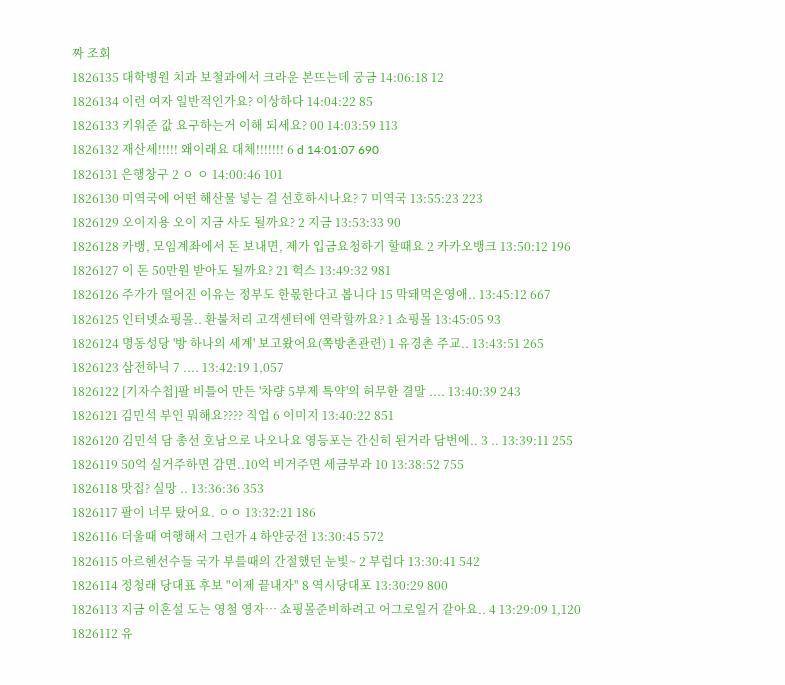짜 조회
1826135 대학병원 치과 보철과에서 크라운 본뜨는데 궁금 14:06:18 12
1826134 이런 여자 일반적인가요? 이상하다 14:04:22 85
1826133 키워준 값 요구하는거 이해 되세요? 00 14:03:59 113
1826132 재산세!!!!! 왜이래요 대체!!!!!!! 6 d 14:01:07 690
1826131 은행창구 2 ㅇ ㅇ 14:00:46 101
1826130 미역국에 어떤 해산물 넣는 걸 선호하시나요? 7 미역국 13:55:23 223
1826129 오이지용 오이 지금 사도 될까요? 2 지금 13:53:33 90
1826128 카뱅, 모임계좌에서 돈 보내면, 제가 입금요청하기 할때요 2 카카오뱅크 13:50:12 196
1826127 이 돈 50만원 받아도 될까요? 21 헉스 13:49:32 981
1826126 주가가 떨어진 이유는 정부도 한몫한다고 봅니다 15 막돼먹은영애.. 13:45:12 667
1826125 인터넷쇼핑몰.. 환불처리 고객센터에 연락할까요? 1 쇼핑몰 13:45:05 93
1826124 명동성당 '방 하나의 세계' 보고왔어요(쪽방촌관련) 1 유경촌 주교.. 13:43:51 265
1826123 삼전하닉 7 .... 13:42:19 1,057
1826122 [기자수첩]팔 비틀어 만든 '차량 5부제 특약'의 허무한 결말 .... 13:40:39 243
1826121 김민석 부인 뭐해요???? 직업 6 이미지 13:40:22 851
1826120 김민석 담 총선 호남으로 나오나요 영등포는 간신히 된거라 담번에.. 3 .. 13:39:11 255
1826119 50억 실거주하면 감면..10억 비거주면 세금부과 10 13:38:52 755
1826118 맛집? 실망 .. 13:36:36 353
1826117 팔이 너무 탔어요. ㅇㅇ 13:32:21 186
1826116 더울때 여행해서 그런가 4 하얀궁전 13:30:45 572
1826115 아르헨선수들 국가 부를때의 간절했던 눈빛~ 2 부럽다 13:30:41 542
1826114 정청래 당대표 후보 "이제 끝내자" 8 역시당대포 13:30:29 800
1826113 지금 이혼설 도는 영철 영자… 쇼핑몰준비하려고 어그로일거 같아요.. 4 13:29:09 1,120
1826112 유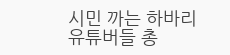시민 까는 하바리 유튜버들 총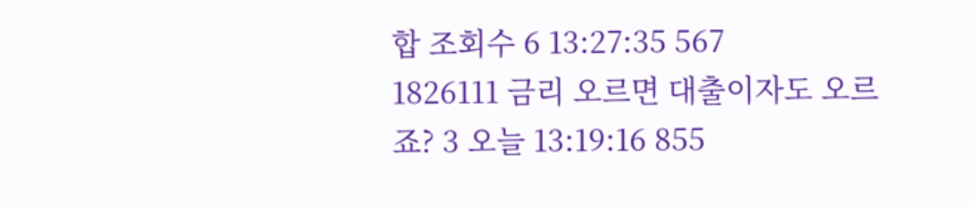합 조회수 6 13:27:35 567
1826111 금리 오르면 대출이자도 오르죠? 3 오늘 13:19:16 855